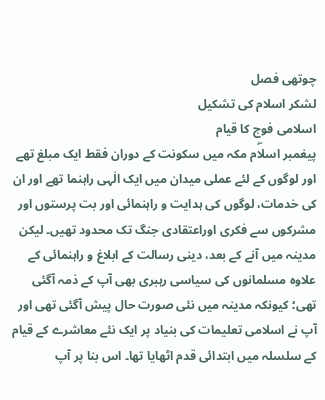چوتھی فصل
لشکر اسلام کی تشکیل
اسلامی فوج کا قیام
پیغمبر اسلاۖم مکہ میں سکونت کے دوران فقط ایک مبلغ تھے اور لوگوں کے لئے عملی میدان میں ایک الٰہی راہنما تھے اور ان کی خدمات، لوگوں کی ہدایت و راہنمائی اور بت پرستوں اور مشرکوں سے فکری اوراعتقادی جنگ تک محدود تھیں۔ لیکن مدینہ میں آنے کے بعد، دینی رسالت کے ابلاغ و راہنمائی کے علاوہ مسلمانوں کی سیاسی رہبری بھی آپ کے ذمہ آگئی تھی؛ کیونکہ مدینہ میں نئی صورت حال پیش آگئی تھی اور آپ نے اسلامی تعلیمات کی بنیاد پر ایک نئے معاشرے کے قیام کے سلسلہ میں ابتدائی قدم اٹھایا تھا۔ اس بنا پر آپ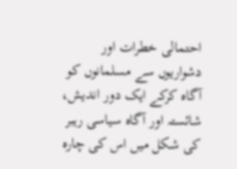احتمالی خطرات اور دشواریوں سے مسلمانوں کو آگاہ کرکے ایک دور اندیش، شائستہ اور آگاہ سیاسی رہبر کی شکل میں اس کی چارہ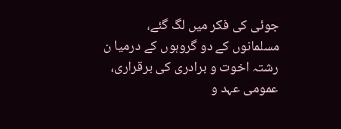جوئی کی فکر میں لگ گئے، مسلمانوں کے دو گروہوں کے درمیا ن رشتہ اخوت و برادری کی برقراری، عمومی عہد و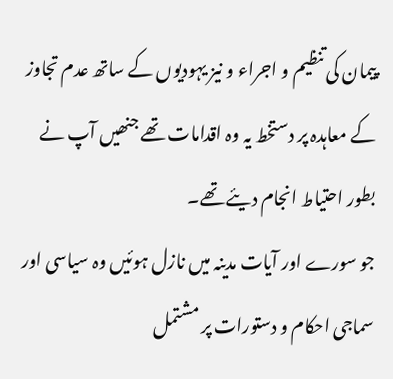پیمان کی تنظیم و اجراء و نیز یہودیوں کے ساتھ عدم تجاوز کے معاہدہ پر دستخط یہ وہ اقدامات تھے جنھیں آپ نے بطور احتیاط انجام دیئے تھے۔
جو سورے اور آیات مدینہ میں نازل ہوئیں وہ سیاسی اور سماجی احکام و دستورات پر مشتمل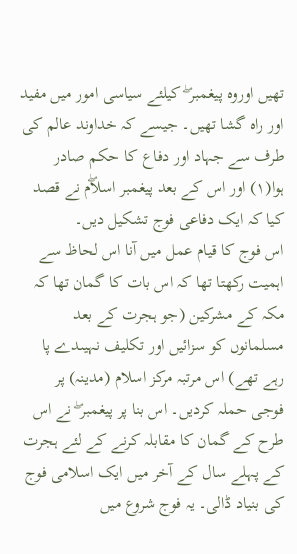تھیں اوروہ پیغمبر ۖ کیلئے سیاسی امور میں مفید اور راہ گشا تھیں۔ جیسے کہ خداوند عالم کی طرف سے جہاد اور دفاع کا حکم صادر ہوا(١) اور اس کے بعد پیغمبر اسلاۖم نے قصد کیا کہ ایک دفاعی فوج تشکیل دیں۔
اس فوج کا قیام عمل میں آنا اس لحاظ سے اہمیت رکھتا تھا کہ اس بات کا گمان تھا کہ مکہ کے مشرکین (جو ہجرت کے بعد مسلمانوں کو سزائیں اور تکلیف نہیںدے پا رہے تھے) اس مرتبہ مرکز اسلام (مدینہ) پر فوجی حملہ کردیں۔ اس بنا پر پیغمبر ۖ نے اس طرح کے گمان کا مقابلہ کرنے کے لئے ہجرت کے پہلے سال کے آخر میں ایک اسلامی فوج کی بنیاد ڈالی۔ یہ فوج شروع میں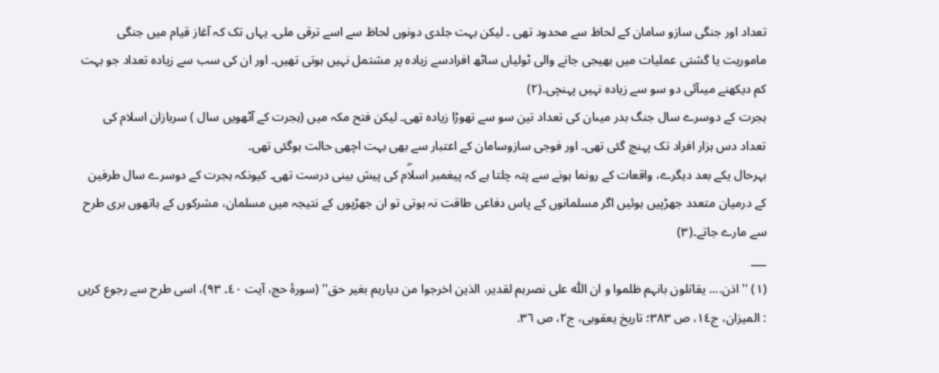تعداد اور جنگی سازو سامان کے لحاظ سے محدود تھی ۔ لیکن بہت جلدی دونوں لحاظ سے اسے ترقی ملی۔ یہاں تک کہ آغاز قیام میں جنگی ماموریت یا گشتی عملیات میں بھیجی جانے والی ٹولیاں ساٹھ افرادسے زیادہ پر مشتمل نہیں ہوتی تھیں۔ اور ان کی سب سے زیادہ تعداد جو بہت کم دیکھنے میںآئی دو سو سے زیادہ نہیں پہنچی۔(٢)
ہجرت کے دوسرے سال جنگ بدر میںان کی تعداد تین سو سے تھوڑا زیادہ تھی۔ لیکن فتح مکہ میں (ہجرت کے آٹھویں سال ) سربازان اسلام کی تعداد دس ہزار افراد تک پہنچ گئی تھی۔ اور فوجی سازوسامان کے اعتبار سے بھی بہت اچھی حالت ہوگئی تھی۔
بہرحال یکے بعد دیگرے، واقعات کے رونما ہونے سے پتہ چلتا ہے کہ پیغمبر اسلاۖم کی پیش بینی درست تھی۔ کیونکہ ہجرت کے دوسرے سال طرفین کے درمیان متعدد جھڑپیں ہوئیں اگر مسلمانوں کے پاس دفاعی طاقت نہ ہوتی تو ان جھڑپوں کے نتیجہ میں مسلمان، مشرکوں کے ہاتھوں بری طرح سے مارے جاتے۔(٣)
___
(١) ''اذن.... یقاتلون بانہم ظلموا و ان اللّٰہ علی نصرہم لقدیر، الذین اخرجوا من دیارہم بغیر حق'' (سورۂ حج، آیت ٤٠۔ ٩٣)، اسی طرح سے رجوع کریں : المیزان، ج١٤، ص ٣٨٣؛ تاریخ یعقوبی، ج٢، ص ٣٦.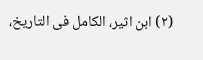(٢) ابن اثیر، الکامل فی التاریخ،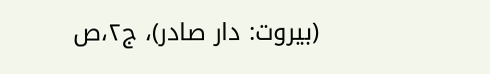(بیروت: دار صادر)، ج٢،ص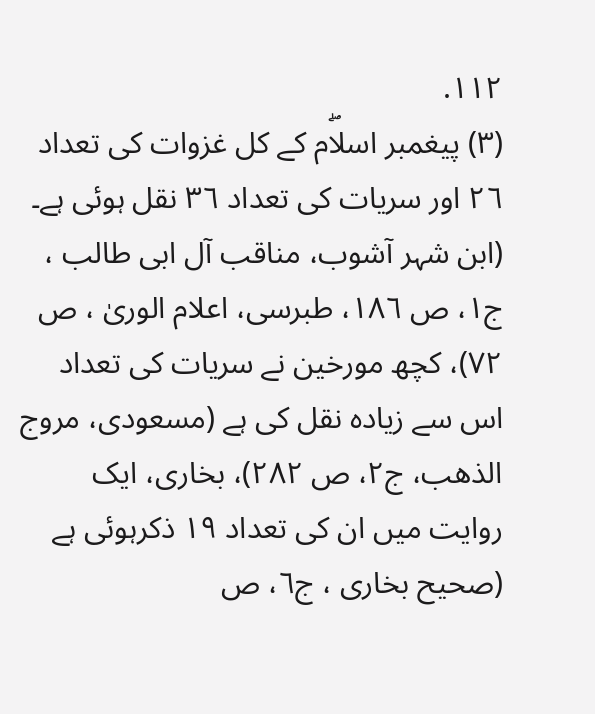١١٢.
(٣) پیغمبر اسلاۖم کے کل غزوات کی تعداد ٢٦ اور سریات کی تعداد ٣٦ نقل ہوئی ہے۔ (ابن شہر آشوب، مناقب آل ابی طالب ، ج١، ص ١٨٦، طبرسی، اعلام الوریٰ ، ص ٧٢)، کچھ مورخین نے سریات کی تعداد اس سے زیادہ نقل کی ہے (مسعودی، مروج الذھب، ج٢، ص ٢٨٢)، بخاری، ایک روایت میں ان کی تعداد ١٩ ذکرہوئی ہے (صحیح بخاری ، ج٦، ص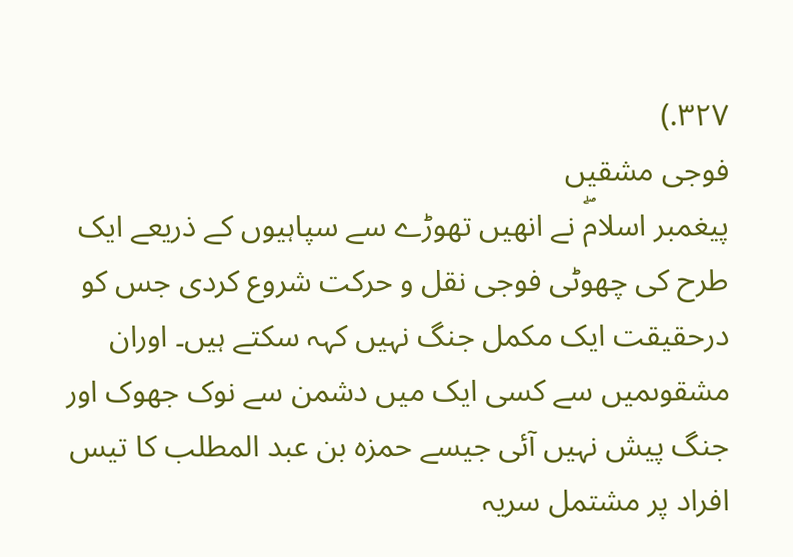٣٢٧.)
فوجی مشقیں
پیغمبر اسلامۖ نے انھیں تھوڑے سے سپاہیوں کے ذریعے ایک طرح کی چھوٹی فوجی نقل و حرکت شروع کردی جس کو درحقیقت ایک مکمل جنگ نہیں کہہ سکتے ہیں۔ اوران مشقوںمیں سے کسی ایک میں دشمن سے نوک جھوک اور جنگ پیش نہیں آئی جیسے حمزہ بن عبد المطلب کا تیس افراد پر مشتمل سریہ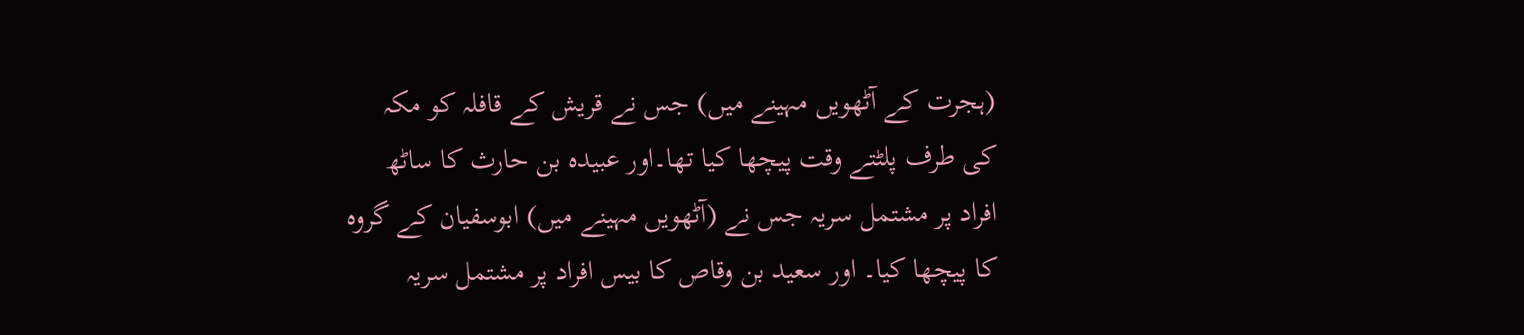(ہجرت کے آٹھویں مہینے میں) جس نے قریش کے قافلہ کو مکہ کی طرف پلٹتے وقت پیچھا کیا تھا۔اور عبیدہ بن حارث کا ساٹھ افراد پر مشتمل سریہ جس نے (آٹھویں مہینے میں) ابوسفیان کے گروہ کا پیچھا کیا۔ اور سعید بن وقاص کا بیس افراد پر مشتمل سریہ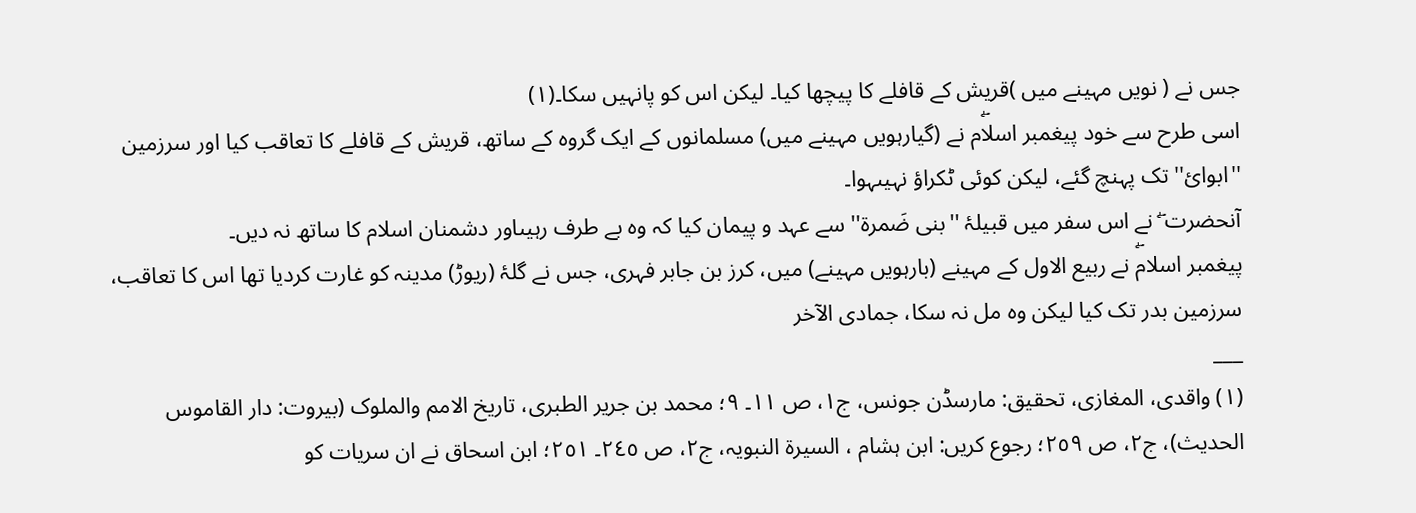جس نے ( نویں مہینے میں )قریش کے قافلے کا پیچھا کیا۔ لیکن اس کو پانہیں سکا۔(١)
اسی طرح سے خود پیغمبر اسلاۖم نے (گیارہویں مہینے میں) مسلمانوں کے ایک گروہ کے ساتھ، قریش کے قافلے کا تعاقب کیا اور سرزمین ''ابوائ'' تک پہنچ گئے، لیکن کوئی ٹکراؤ نہیںہوا۔
آنحضرت ۖ نے اس سفر میں قبیلۂ ''بنی ضَمرة'' سے عہد و پیمان کیا کہ وہ بے طرف رہیںاور دشمنان اسلام کا ساتھ نہ دیں۔
پیغمبر اسلامۖ نے ربیع الاول کے مہینے (بارہویں مہینے) میں، کرز بن جابر فہری، جس نے گلۂ (ریوڑ) مدینہ کو غارت کردیا تھا اس کا تعاقب، سرزمین بدر تک کیا لیکن وہ مل نہ سکا، جمادی الآخر
___
(١) واقدی، المغازی، تحقیق: مارسڈن جونس، ج١، ص ١١۔ ٩؛ محمد بن جریر الطبری، تاریخ الامم والملوک (بیروت: دار القاموس الحدیث)، ج٢، ص ٢٥٩؛ رجوع کریں: ابن ہشام ، السیرة النبویہ، ج٢، ص ٢٤٥۔ ٢٥١؛ ابن اسحاق نے ان سریات کو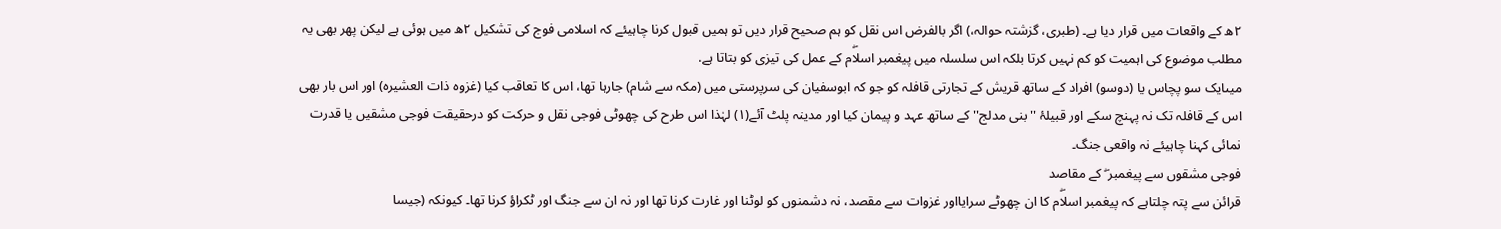٢ھ کے واقعات میں قرار دیا ہے۔ (طبری، گزشتہ حوالہ،) اگر بالفرض اس نقل کو ہم صحیح قرار دیں تو ہمیں قبول کرنا چاہیئے کہ اسلامی فوج کی تشکیل ٢ھ میں ہوئی ہے لیکن پھر بھی یہ مطلب موضوع کی اہمیت کو کم نہیں کرتا بلکہ اس سلسلہ میں پیغمبر اسلاۖم کے عمل کی تیزی کو بتاتا ہے.
میںایک سو پچاس یا (دوسو) افراد کے ساتھ قریش کے تجارتی قافلہ کو جو کہ ابوسفیان کی سرپرستی میں (مکہ سے شام) جارہا تھا، اس کا تعاقب کیا (غزوہ ذات العشیرہ) اور اس بار بھی اس کے قافلہ تک نہ پہنچ سکے اور قبیلۂ ''بنی مدلج'' کے ساتھ عہد و پیمان کیا اور مدینہ پلٹ آئے(١) لہٰذا اس طرح کی چھوٹی فوجی نقل و حرکت کو درحقیقت فوجی مشقیں یا قدرت نمائی کہنا چاہیئے نہ واقعی جنگ۔
فوجی مشقوں سے پیغمبر ۖ کے مقاصد
قرائن سے پتہ چلتاہے کہ پیغمبر اسلاۖم کا ان چھوٹے سرایااور غزوات سے مقصد، نہ دشمنوں کو لوٹنا اور غارت کرنا تھا اور نہ ان سے جنگ اور ٹکراؤ کرنا تھا۔ کیونکہ (جیسا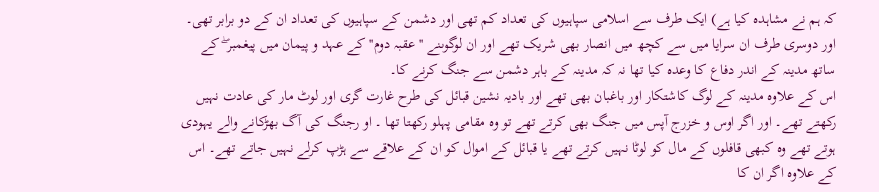کہ ہم نے مشاہدہ کیا ہے) ایک طرف سے اسلامی سپاہیوں کی تعداد کم تھی اور دشمن کے سپاہیوں کی تعداد ان کے دو برابر تھی۔ اور دوسری طرف ان سرایا میں سے کچھ میں انصار بھی شریک تھے اور ان لوگوںنے ''عقبہ دوم'' کے عہد و پیمان میں پیغمبر ۖ کے ساتھ مدینہ کے اندر دفاع کا وعدہ کیا تھا نہ کہ مدینہ کے باہر دشمن سے جنگ کرنے کا۔
اس کے علاوہ مدینہ کے لوگ کاشتکار اور باغبان بھی تھے اور بادیہ نشین قبائل کی طرح غارت گری اور لوٹ مار کی عادت نہیں رکھتے تھے۔ اور اگر اوس و خزرج آپس میں جنگ بھی کرتے تھے تو وہ مقامی پہلو رکھتا تھا ۔ او رجنگ کی آگ بھڑکانے والے یہودی ہوتے تھے وہ کبھی قافلوں کے مال کو لوٹا نہیں کرتے تھے یا قبائل کے اموال کو ان کے علاقے سے ہڑپ کرلے نہیں جاتے تھے۔ اس کے علاوہ اگر ان کا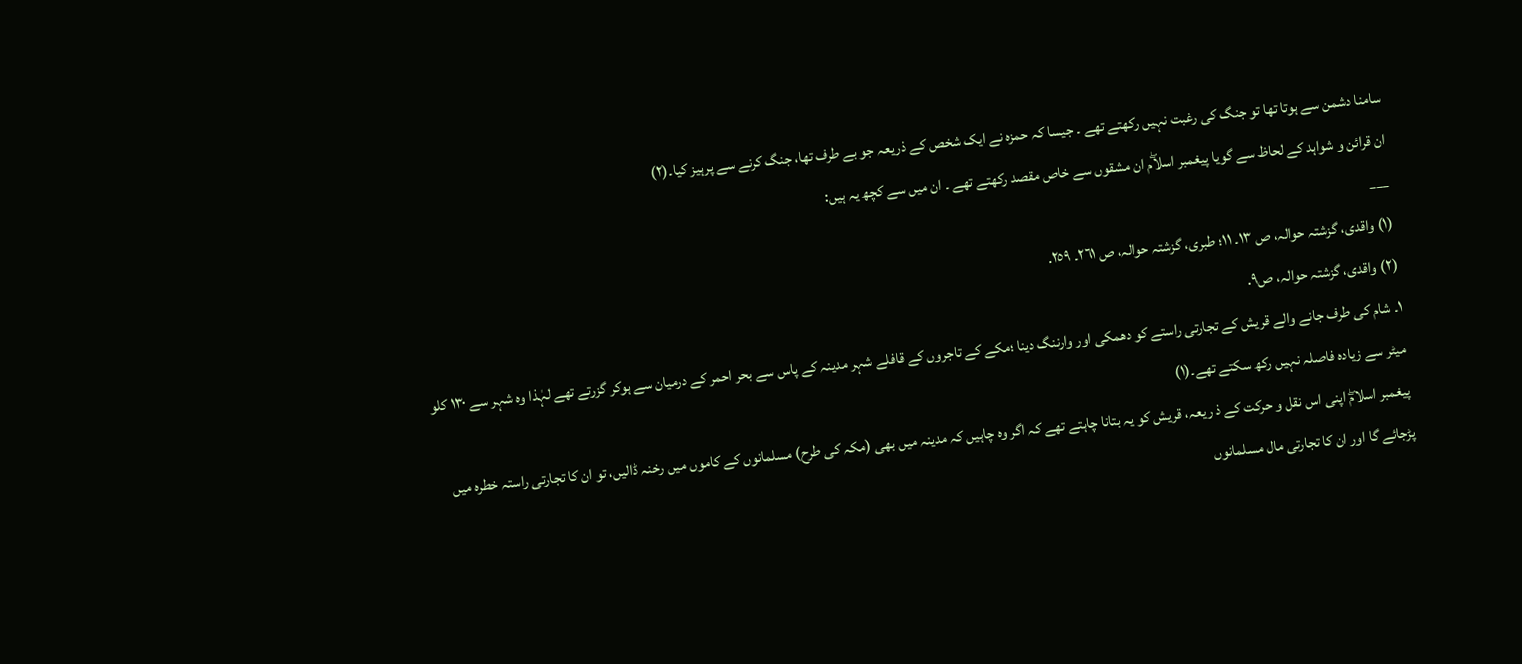سامنا دشمن سے ہوتا تھا تو جنگ کی رغبت نہیں رکھتے تھے ۔ جیسا کہ حمزہ نے ایک شخص کے ذریعہ جو بے طرف تھا، جنگ کرنے سے پرہیز کیا۔(٢)
ان قرائن و شواہد کے لحاظ سے گویا پیغمبر اسلاۖم ان مشقوں سے خاص مقصد رکھتے تھے ۔ ان میں سے کچھ یہ ہیں:
___
(١) واقدی، گزشتہ حوالہ، ص ١٣۔ ١١؛ طبری، گزشتہ حوالہ، ص ٢٦١۔ ٢٥٩.
(٢) واقدی، گزشتہ حوالہ، ص٩.
١۔ شام کی طرف جانے والے قریش کے تجارتی راستے کو دھمکی اور وارننگ دینا ؛مکے کے تاجروں کے قافلے شہر مدینہ کے پاس سے بحر احمر کے درمیان سے ہوکر گزرتے تھے لہٰذا وہ شہر سے ١٣٠ کلو میٹر سے زیادہ فاصلہ نہیں رکھ سکتے تھے۔(١)
پیغمبر اسلامۖ اپنی اس نقل و حرکت کے ذ ریعہ، قریش کو یہ بتانا چاہتے تھے کہ اگر وہ چاہیں کہ مدینہ میں بھی (مکہ کی طرح) مسلمانوں کے کاموں میں رخنہ ڈالیں، تو ان کا تجارتی راستہ خطرہ میں پڑجائے گا اور ان کا تجارتی مال مسلمانوں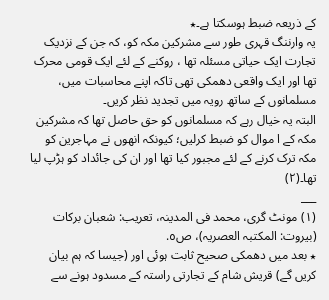کے ذریعہ ضبط ہوسکتا ہے۔٭
یہ وارننگ قہری طور سے مشرکین مکہ کو، کہ جن کے نزدیک تجارت ایک حیاتی مسئلہ تھا ، روکنے کے لئے ایک قومی محرک تھا اور ایک واقعی دھمکی تھی تاکہ اپنے محاسبات میں، مسلمانوں کے ساتھ رویہ میں تجدید نظر کریں۔
البتہ یہ خیال رہے کہ مسلمانوں کو حق حاصل تھا کہ مشرکین مکہ کے ا موال کو ضبط کرلیں؛ کیونکہ انھوں نے مہاجرین کو مکہ ترک کرنے کے لئے مجبور کیا تھا اور ان کی جائداد کو ہڑپ لیا تھا۔(٢)
___
(١) مونٹ گری، محمد فی المدینہ، تعریب: شعبان برکات (بیروت: المکتبہ العصریہ)، ص٥.
٭ بعد میں دھمکی صحیح ثابت ہوئی اور (جیسا کہ ہم بیان کریں گے) قریش شام کے تجارتی راستہ کے مسدود ہونے سے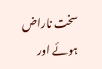سخت ناراض ہوئے اور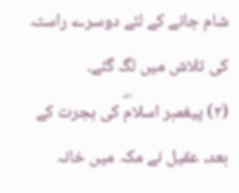شام جانے کے لئے دوسرے راستہ کی تلاش میں لگ گئے۔
(٢) پیغمبر اسلامۖ کی ہجرت کے بعد، عقیل نے مکہ میں خانہ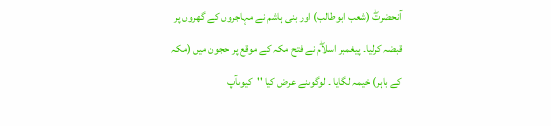آنحضرتۖ (شعب ابوطالب) اور بنی ہاشم نے مہاجروں کے گھروں پر قبضہ کرلیا۔ پیغمبر اسلاۖم نے فتح مکہ کے موقع پر حجون میں (مکہ کے باہر) خیمہ لگایا ۔ لوگوںنے عرض کیا ''کیوںآپ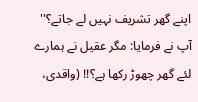اپنے گھر تشریف نہیں لے جاتے؟'' آپ نے فرمایا: مگر عقیل نے ہمارے لئے گھر چھوڑ رکھا ہے؟!! (واقدی،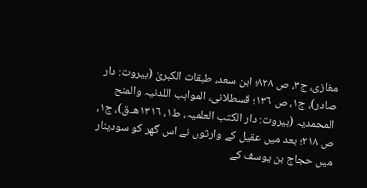مغازی، ج٣، ص ٨٢٨؛ ابن سعد، طبقات الکبریٰ (بیروت: دار صادر)، ج١، ص ١٣٦؛ قسطلانی، المواہب اللدنیہ والمنح المحمدیہ (بیروت: دار الکتب العلمیہ، ط١، ١٣١٦ھ۔ق)، ج١، ص ٢١٨؛ بعد میں عقیل کے وارثوں نے اس گھر کو سودینار میں حجاج بن یوسف کے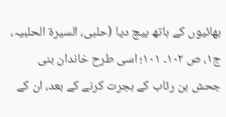بھائیوں کے ہاتھ بیچ دیا (حلبی، السیرة الحلبیہ، ج١، ص ١٠٢۔ ١٠١؛ اسی طرح خاندان بنی جحش بن رئاب کے ہجرت کرنے کے بعد، ان کے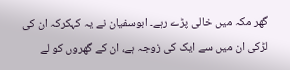گھر مکہ میں خالی پڑے رہے۔ ابوسفیان نے یہ کہکرکہ ان کی لڑکی ان میں سے ایک کی زوجہ ہے، ان کے گھروں کو لے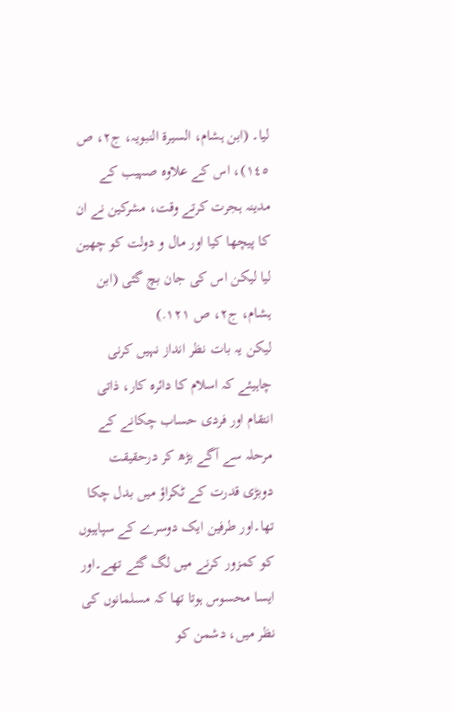لیا۔ (ابن ہشام، السیرة النبویہ، ج٢، ص ١٤٥)، اس کے علاوہ صہیب کے مدینہ ہجرت کرتے وقت، مشرکین نے ان کا پیچھا کیا اور مال و دولت کو چھین لیا لیکن اس کی جان بچ گئی (ابن ہشام، ج٢، ص ١٢١.)
لیکن یہ بات نظر انداز نہیں کرنی چاہیئے کہ اسلام کا دائرہ کار، ذاتی انتقام اور فردی حساب چکانے کے مرحلہ سے آگے بڑھ کر درحقیقت دوبڑی قدرت کے ٹکراؤ میں بدل چکا تھا۔اور طرفین ایک دوسرے کے سپاہیوں کو کمزور کرنے میں لگ گئے تھے۔اور ایسا محسوس ہوتا تھا کہ مسلمانوں کی نظر میں، دشمن کو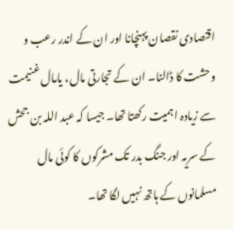اقتصادی نقصان پہنچانا اور ان کے اندر رعب و وحشت کا ڈالنا۔ ان کے تجارتی مال، یامال غنیمت سے زیادہ اہمیت رکھتا تھا۔ جیسا کہ عبد اللہ بن جحش کے سریہ اور جنگ بدر تک مشرکوں کا کوئی مال مسلمانوں کے ہاتھ نہیں لگا تھا۔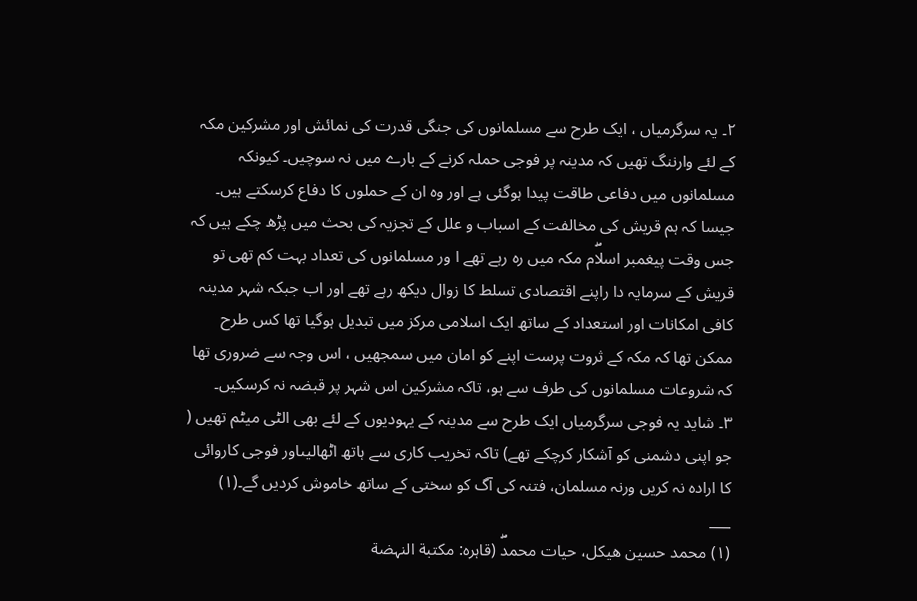٢۔ یہ سرگرمیاں ، ایک طرح سے مسلمانوں کی جنگی قدرت کی نمائش اور مشرکین مکہ کے لئے وارننگ تھیں کہ مدینہ پر فوجی حملہ کرنے کے بارے میں نہ سوچیں۔ کیونکہ مسلمانوں میں دفاعی طاقت پیدا ہوگئی ہے اور وہ ان کے حملوں کا دفاع کرسکتے ہیں۔ جیسا کہ ہم قریش کی مخالفت کے اسباب و علل کے تجزیہ کی بحث میں پڑھ چکے ہیں کہ جس وقت پیغمبر اسلاۖم مکہ میں رہ رہے تھے ا ور مسلمانوں کی تعداد بہت کم تھی تو قریش کے سرمایہ دا راپنے اقتصادی تسلط کا زوال دیکھ رہے تھے اور اب جبکہ شہر مدینہ کافی امکانات اور استعداد کے ساتھ ایک اسلامی مرکز میں تبدیل ہوگیا تھا کس طرح ممکن تھا کہ مکہ کے ثروت پرست اپنے کو امان میں سمجھیں ، اس وجہ سے ضروری تھا کہ شروعات مسلمانوں کی طرف سے ہو، تاکہ مشرکین اس شہر پر قبضہ نہ کرسکیں۔
٣۔ شاید یہ فوجی سرگرمیاں ایک طرح سے مدینہ کے یہودیوں کے لئے بھی الٹی میٹم تھیں ( جو اپنی دشمنی کو آشکار کرچکے تھے) تاکہ تخریب کاری سے ہاتھ اٹھالیںاور فوجی کاروائی کا ارادہ نہ کریں ورنہ مسلمان، فتنہ کی آگ کو سختی کے ساتھ خاموش کردیں گے۔(١)
___
(١) محمد حسین ھیکل، حیات محمدۖ (قاہرہ: مکتبة النہضة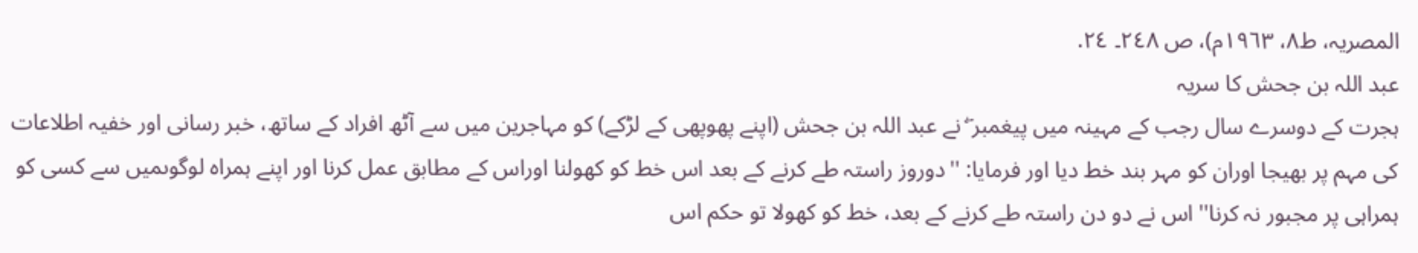المصریہ، ط٨، ١٩٦٣م)، ص ٢٤٨۔ ٢٤.
عبد اللہ بن جحش کا سریہ
ہجرت کے دوسرے سال رجب کے مہینہ میں پیغمبر ۖ نے عبد اللہ بن جحش (اپنے پھوپھی کے لڑکے) کو مہاجرین میں سے آٹھ افراد کے ساتھ، خبر رسانی اور خفیہ اطلاعات کی مہم پر بھیجا اوران کو مہر بند خط دیا اور فرمایا: ''دوروز راستہ طے کرنے کے بعد اس خط کو کھولنا اوراس کے مطابق عمل کرنا اور اپنے ہمراہ لوگوںمیں سے کسی کو ہمراہی پر مجبور نہ کرنا'' اس نے دو دن راستہ طے کرنے کے بعد، خط کو کھولا تو حکم اس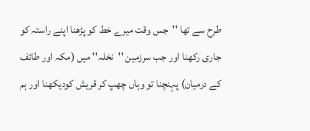طرح سے تھا ''جس وقت میرے خط کو پڑھنا اپنے راستہ کو جاری رکھنا اور جب سرزمین ''نخلہ'' میں (مکہ اور طائف کے درمیان) پہنچنا تو وہاں چھپ کر قریش کودیکھنا اور ہم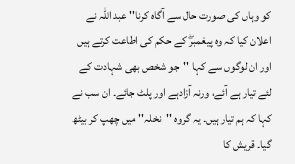کو وہاں کی صورت حال سے آگاہ کرنا'' عبد اللہ نے اعلان کیا کہ وہ پیغمبرۖ کے حکم کی اطاعت کرتے ہیں اور ان لوگوں سے کہا ''جو شخص بھی شہادت کے لئے تیار ہے آئے، ورنہ آزادہے اور پلٹ جائے۔ ان سب نے کہا کہ ہم تیار ہیں۔ یہ گروہ ''نخلہ'' میں چھپ کر بیٹھ گیا۔ قریش کا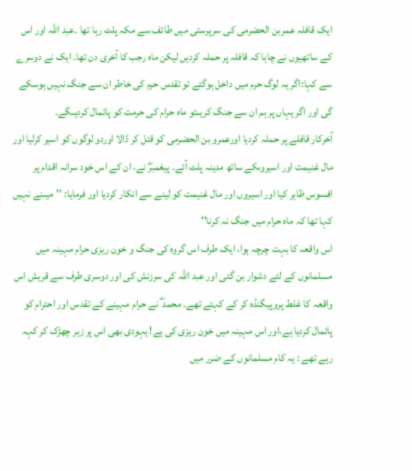ایک قافلہ عمربن الحضرمی کی سرپرستی میں طائف سے مکہ پلٹ رہا تھا ۔عبد اللہ اور اس کے ساتھیوں نے چاہا کہ قافلہ پر حملہ کردیں لیکن ماہ رجب کا آخری دن تھا۔ ایک نے دوسرے سے کہا:اگر یہ لوگ حرم میں داخل ہوگئے تو تقدس حرم کی خاطر ان سے جنگ نہیں ہوسکے گی اور اگر یہاں پر ہم ان سے جنگ کریںتو ماہ حرام کی حرمت کو پائمال کردیںگے۔
آخرکار قافلے پر حملہ کردیا اورعمرو بن الحضرمی کو قتل کر ڈالا اوردو لوگوں کو اسیر کرلیا اور مال غنیمت اور اسیروںکے ساتھ مدینہ پلٹ آئے۔ پیغمبرۖ نے، ان کے اس خود سرانہ اقدام پر افسوس ظاہر کیا اور اسیروں اور مال غنیمت کو لینے سے انکار کردیا اور فرمایا: ''میںنے نہیں کہا تھا کہ ماہ حرام میں جنگ نہ کرنا''
اس واقعہ کا بہت چرچہ ہوا، ایک طرف اس گروہ کی جنگ و خون ریزی حرام مہینہ میں مسلمانوں کے لئے دشوار بن گئی اور عبد اللہ کی سرزنش کی اور دوسری طرف سے قریش اس واقعہ کا غلط پروپیگنڈہ کر کے کہتے تھے۔ محمد ۖ نے حرام مہینے کے تقدس اور احترام کو پائمال کردیا ہے،اور اس مہینہ میں خون ریزی کی ہے! یہودی بھی اس پر زہر چھڑک کر کہہ رہے تھے : یہ کام مسلمانوں کے ضرر میں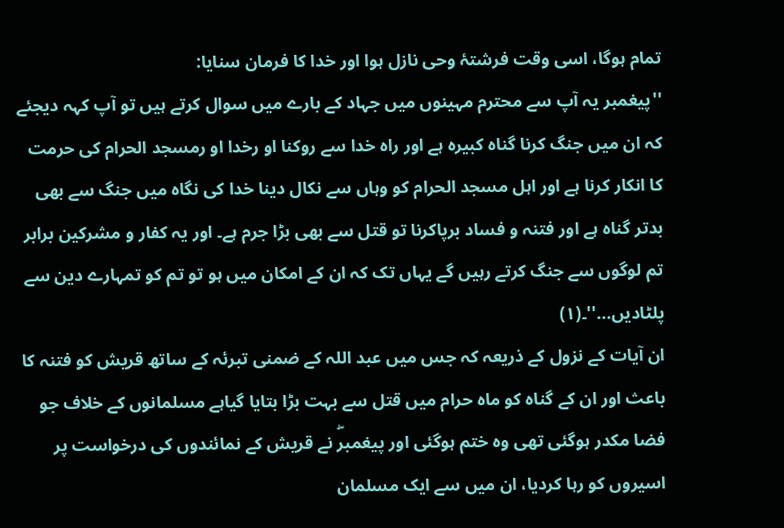تمام ہوگا، اسی وقت فرشتۂ وحی نازل ہوا اور خدا کا فرمان سنایا:
''پیغمبر یہ آپ سے محترم مہینوں میں جہاد کے بارے میں سوال کرتے ہیں تو آپ کہہ دیجئے کہ ان میں جنگ کرنا گناہ کبیرہ ہے اور راہ خدا سے روکنا او رخدا او رمسجد الحرام کی حرمت کا انکار کرنا ہے اور اہل مسجد الحرام کو وہاں سے نکال دینا خدا کی نگاہ میں جنگ سے بھی بدتر گناہ ہے اور فتنہ و فساد برپاکرنا تو قتل سے بھی بڑا جرم ہے۔ اور یہ کفار و مشرکین برابر تم لوگوں سے جنگ کرتے رہیں گے یہاں تک کہ ان کے امکان میں ہو تو تم کو تمہارے دین سے پلٹادیں...''۔(١)
ان آیات کے نزول کے ذریعہ کہ جس میں عبد اللہ کے ضمنی تبرئہ کے ساتھ قریش کو فتنہ کا باعث اور ان کے گناہ کو ماہ حرام میں قتل سے بہت بڑا بتایا گیاہے مسلمانوں کے خلاف جو فضا مکدر ہوگئی تھی وہ ختم ہوگئی اور پیغمبرۖ نے قریش کے نمائندوں کی درخواست پر اسیروں کو رہا کردیا، ان میں سے ایک مسلمان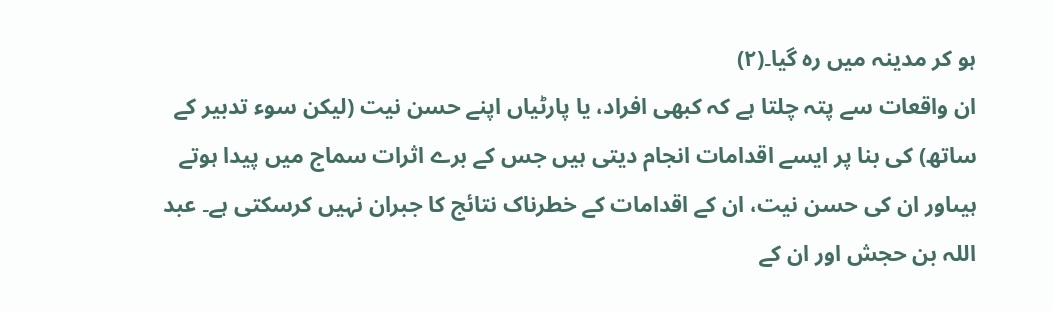ہو کر مدینہ میں رہ گیا۔(٢)
ان واقعات سے پتہ چلتا ہے کہ کبھی افراد، یا پارٹیاں اپنے حسن نیت (لیکن سوء تدبیر کے ساتھ) کی بنا پر ایسے اقدامات انجام دیتی ہیں جس کے برے اثرات سماج میں پیدا ہوتے ہیںاور ان کی حسن نیت، ان کے اقدامات کے خطرناک نتائج کا جبران نہیں کرسکتی ہے۔ عبد اللہ بن حجش اور ان کے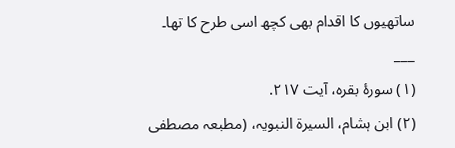ساتھیوں کا اقدام بھی کچھ اسی طرح کا تھا۔
___
(١) سورۂ بقرہ، آیت ٢١٧.
(٢) ابن ہشام، السیرة النبویہ، (مطبعہ مصطفی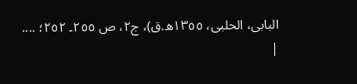البابی، الحلبی، ١٣٥٥ھ.ق)، ج٢، ص ٢٥٥۔ ٢٥٢؛ ....
|